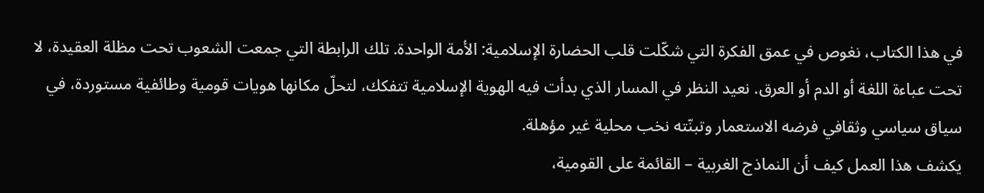في هذا الكتاب، نغوص في عمق الفكرة التي شكّلت قلب الحضارة الإسلامية: الأمة الواحدة. تلك الرابطة التي جمعت الشعوب تحت مظلة العقيدة، لا تحت عباءة اللغة أو الدم أو العرق. نعيد النظر في المسار الذي بدأت فيه الهوية الإسلامية تتفكك، لتحلّ مكانها هويات قومية وطائفية مستوردة، في سياق سياسي وثقافي فرضه الاستعمار وتبنّته نخب محلية غير مؤهلة.
يكشف هذا العمل كيف أن النماذج الغربية – القائمة على القومية،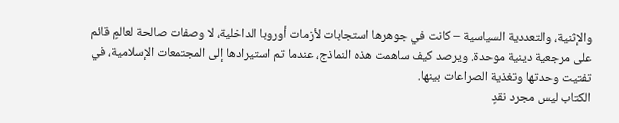والإثنية، والتعددية السياسية – كانت في جوهرها استجابات لأزمات أوروبا الداخلية، لا وصفات صالحة لعالمٍ قائم على مرجعية دينية موحدة. ويرصد كيف ساهمت هذه النماذج، عندما تم استيرادها إلى المجتمعات الإسلامية، في تفتيت وحدتها وتغذية الصراعات بينها.
الكتاب ليس مجرد نقدٍ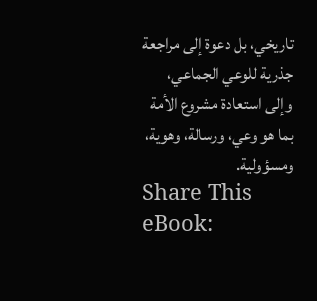تاريخي، بل دعوة إلى مراجعة جذرية للوعي الجماعي، وإلى استعادة مشروع الأمة بما هو وعي، ورسالة، وهوية، ومسؤولية.
Share This eBook: